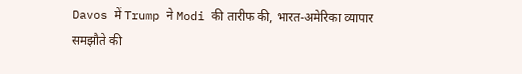Davos में Trump ने Modi की तारीफ की, भारत-अमेरिका व्यापार समझौते की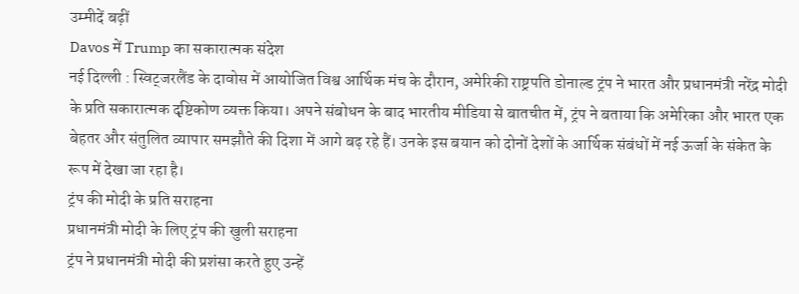उम्मीदें बढ़ीं
Davos में Trump का सकारात्मक संदेश
नई दिल्ली : स्विट्जरलैंड के दावोस में आयोजित विश्व आर्थिक मंच के दौरान, अमेरिकी राष्ट्रपति डोनाल्ड ट्रंप ने भारत और प्रधानमंत्री नरेंद्र मोदी के प्रति सकारात्मक दृष्टिकोण व्यक्त किया। अपने संबोधन के बाद भारतीय मीडिया से बातचीत में, ट्रंप ने बताया कि अमेरिका और भारत एक बेहतर और संतुलित व्यापार समझौते की दिशा में आगे बढ़ रहे हैं। उनके इस बयान को दोनों देशों के आर्थिक संबंधों में नई ऊर्जा के संकेत के रूप में देखा जा रहा है।
ट्रंप की मोदी के प्रति सराहना
प्रधानमंत्री मोदी के लिए ट्रंप की खुली सराहना
ट्रंप ने प्रधानमंत्री मोदी की प्रशंसा करते हुए उन्हें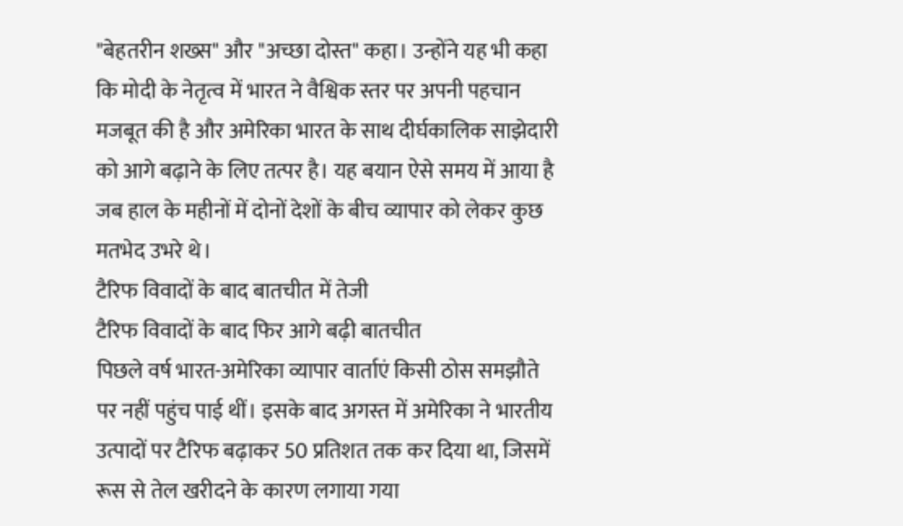"बेहतरीन शख्स" और "अच्छा दोस्त" कहा। उन्होंने यह भी कहा कि मोदी के नेतृत्व में भारत ने वैश्विक स्तर पर अपनी पहचान मजबूत की है और अमेरिका भारत के साथ दीर्घकालिक साझेदारी को आगे बढ़ाने के लिए तत्पर है। यह बयान ऐसे समय में आया है जब हाल के महीनों में दोनों देशों के बीच व्यापार को लेकर कुछ मतभेद उभरे थे।
टैरिफ विवादों के बाद बातचीत में तेजी
टैरिफ विवादों के बाद फिर आगे बढ़ी बातचीत
पिछले वर्ष भारत-अमेरिका व्यापार वार्ताएं किसी ठोस समझौते पर नहीं पहुंच पाई थीं। इसके बाद अगस्त में अमेरिका ने भारतीय उत्पादों पर टैरिफ बढ़ाकर 50 प्रतिशत तक कर दिया था, जिसमें रूस से तेल खरीदने के कारण लगाया गया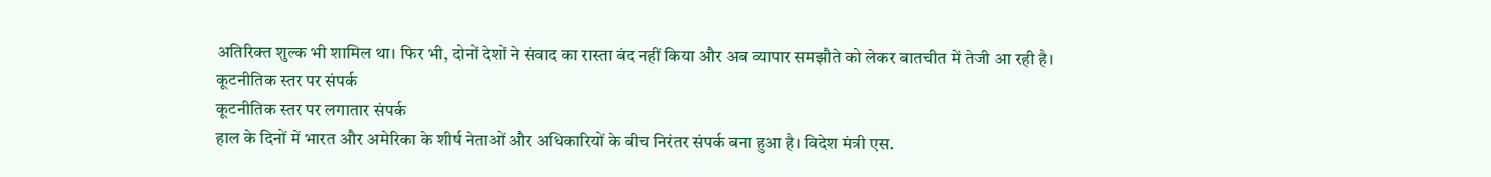अतिरिक्त शुल्क भी शामिल था। फिर भी, दोनों देशों ने संवाद का रास्ता बंद नहीं किया और अब व्यापार समझौते को लेकर बातचीत में तेजी आ रही है।
कूटनीतिक स्तर पर संपर्क
कूटनीतिक स्तर पर लगातार संपर्क
हाल के दिनों में भारत और अमेरिका के शीर्ष नेताओं और अधिकारियों के बीच निरंतर संपर्क बना हुआ है। विदेश मंत्री एस.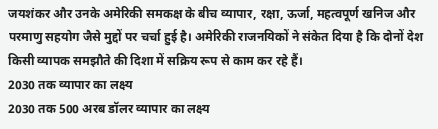जयशंकर और उनके अमेरिकी समकक्ष के बीच व्यापार, रक्षा, ऊर्जा, महत्वपूर्ण खनिज और परमाणु सहयोग जैसे मुद्दों पर चर्चा हुई है। अमेरिकी राजनयिकों ने संकेत दिया है कि दोनों देश किसी व्यापक समझौते की दिशा में सक्रिय रूप से काम कर रहे हैं।
2030 तक व्यापार का लक्ष्य
2030 तक 500 अरब डॉलर व्यापार का लक्ष्य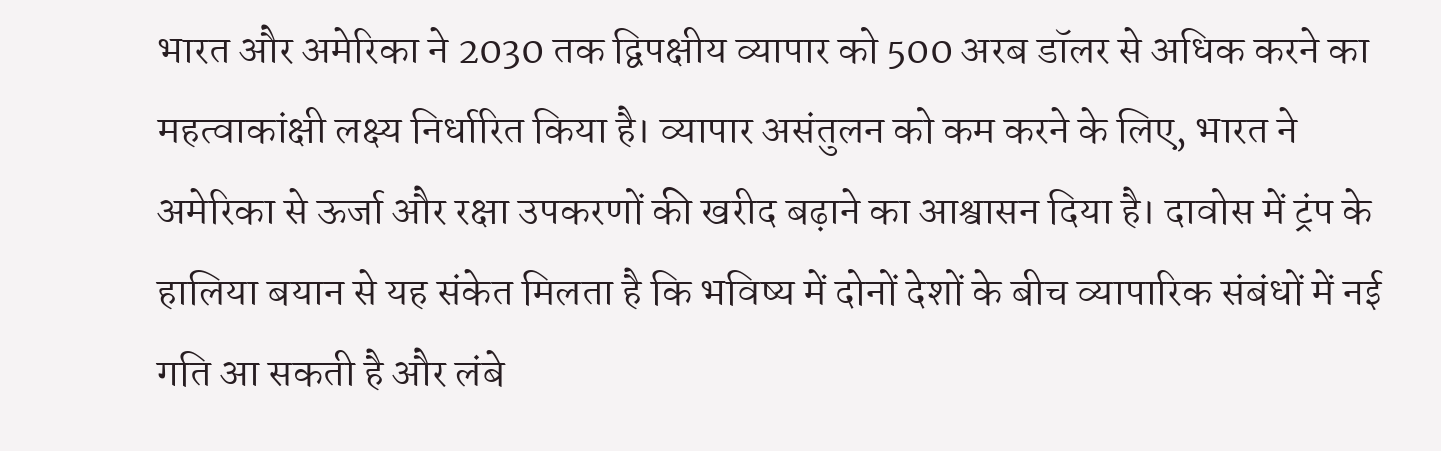भारत और अमेरिका ने 2030 तक द्विपक्षीय व्यापार को 500 अरब डॉलर से अधिक करने का महत्वाकांक्षी लक्ष्य निर्धारित किया है। व्यापार असंतुलन को कम करने के लिए, भारत ने अमेरिका से ऊर्जा और रक्षा उपकरणों की खरीद बढ़ाने का आश्वासन दिया है। दावोस में ट्रंप के हालिया बयान से यह संकेत मिलता है कि भविष्य में दोनों देशों के बीच व्यापारिक संबंधों में नई गति आ सकती है और लंबे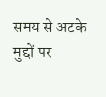समय से अटके मुद्दों पर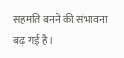सहमति बनने की संभावना बढ़ गई है।